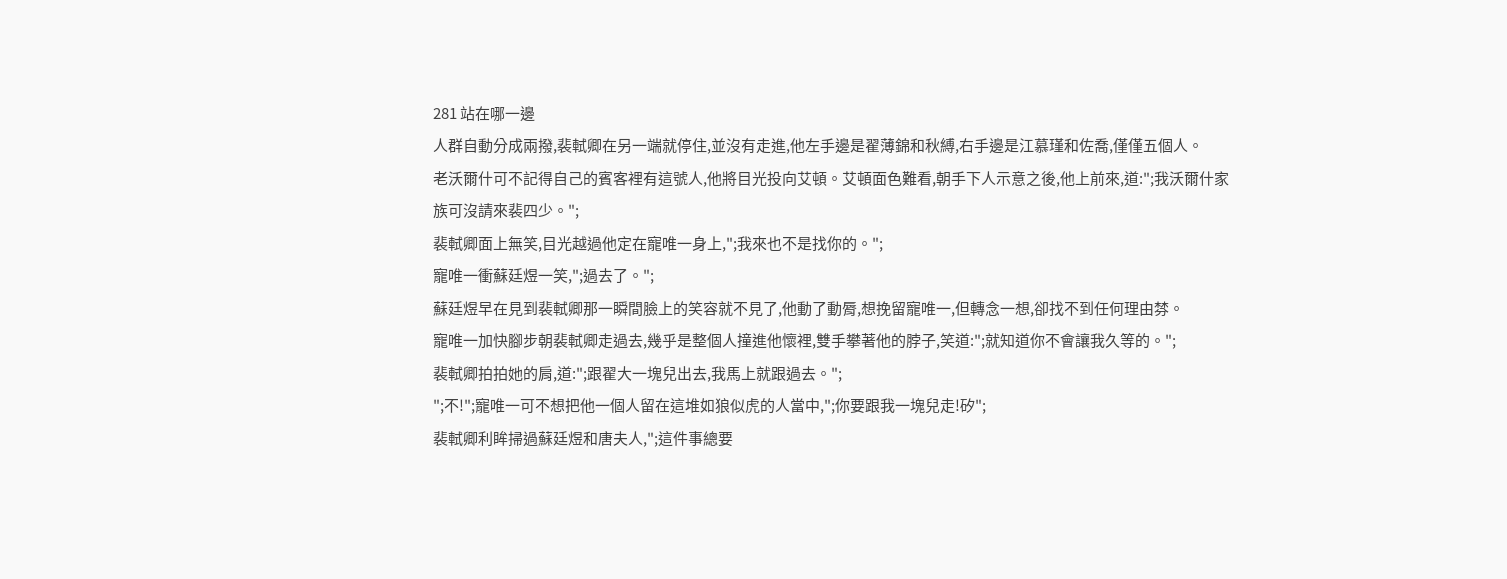281 站在哪一邊
人群自動分成兩撥,裴軾卿在另一端就停住,並沒有走進,他左手邊是翟薄錦和秋縛,右手邊是江慕瑾和佐喬,僅僅五個人。
老沃爾什可不記得自己的賓客裡有這號人,他將目光投向艾頓。艾頓面色難看,朝手下人示意之後,他上前來,道:";我沃爾什家族可沒請來裴四少。";
裴軾卿面上無笑,目光越過他定在寵唯一身上,";我來也不是找你的。";
寵唯一衝蘇廷煜一笑,";過去了。";
蘇廷煜早在見到裴軾卿那一瞬間臉上的笑容就不見了,他動了動脣,想挽留寵唯一,但轉念一想,卻找不到任何理由棼。
寵唯一加快腳步朝裴軾卿走過去,幾乎是整個人撞進他懷裡,雙手攀著他的脖子,笑道:";就知道你不會讓我久等的。";
裴軾卿拍拍她的肩,道:";跟翟大一塊兒出去,我馬上就跟過去。";
";不!";寵唯一可不想把他一個人留在這堆如狼似虎的人當中,";你要跟我一塊兒走!矽";
裴軾卿利眸掃過蘇廷煜和唐夫人,";這件事總要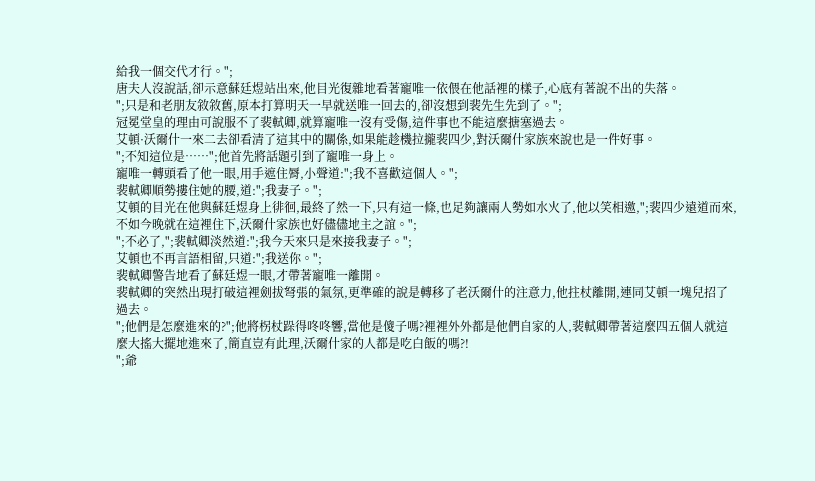給我一個交代才行。";
唐夫人沒說話,卻示意蘇廷煜站出來,他目光復雜地看著寵唯一依偎在他話裡的樣子,心底有著說不出的失落。
";只是和老朋友敘敘舊,原本打算明天一早就送唯一回去的,卻沒想到裴先生先到了。";
冠冕堂皇的理由可說服不了裴軾卿,就算寵唯一沒有受傷,這件事也不能這麼搪塞過去。
艾頓·沃爾什一來二去卻看清了這其中的關係,如果能趁機拉攏裴四少,對沃爾什家族來說也是一件好事。
";不知這位是……";他首先將話題引到了寵唯一身上。
寵唯一轉頭看了他一眼,用手遮住脣,小聲道:";我不喜歡這個人。";
裴軾卿順勢摟住她的腰,道:";我妻子。";
艾頓的目光在他與蘇廷煜身上徘徊,最終了然一下,只有這一條,也足夠讓兩人勢如水火了,他以笑相邀,";裴四少遠道而來,不如今晚就在這裡住下,沃爾什家族也好儘儘地主之誼。";
";不必了,";裴軾卿淡然道:";我今天來只是來接我妻子。";
艾頓也不再言語相留,只道:";我送你。";
裴軾卿警告地看了蘇廷煜一眼,才帶著寵唯一離開。
裴軾卿的突然出現打破這裡劍拔弩張的氣氛,更準確的說是轉移了老沃爾什的注意力,他拄杖離開,連同艾頓一塊兒招了過去。
";他們是怎麼進來的?";他將柺杖跺得咚咚響,當他是傻子嗎?裡裡外外都是他們自家的人,裴軾卿帶著這麼四五個人就這麼大搖大擺地進來了,簡直豈有此理,沃爾什家的人都是吃白飯的嗎?!
";爺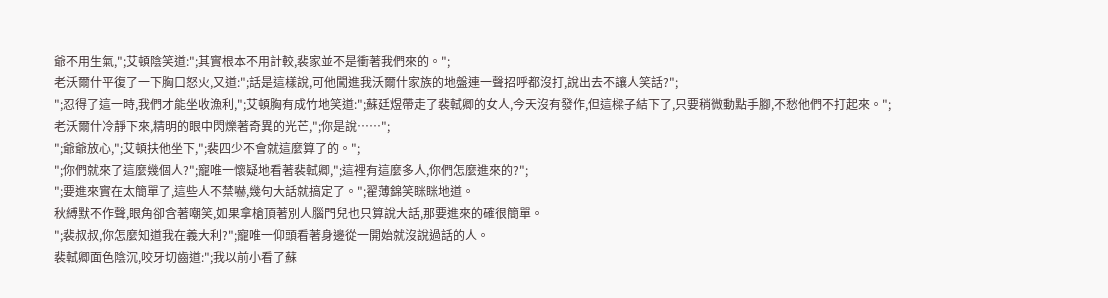爺不用生氣,";艾頓陰笑道:";其實根本不用計較,裴家並不是衝著我們來的。";
老沃爾什平復了一下胸口怒火,又道:";話是這樣說,可他闖進我沃爾什家族的地盤連一聲招呼都沒打,說出去不讓人笑話?";
";忍得了這一時,我們才能坐收漁利,";艾頓胸有成竹地笑道:";蘇廷煜帶走了裴軾卿的女人,今天沒有發作,但這樑子結下了,只要稍微動點手腳,不愁他們不打起來。";
老沃爾什冷靜下來,精明的眼中閃爍著奇異的光芒,";你是說……";
";爺爺放心,";艾頓扶他坐下,";裴四少不會就這麼算了的。";
";你們就來了這麼幾個人?";寵唯一懷疑地看著裴軾卿,";這裡有這麼多人,你們怎麼進來的?";
";要進來實在太簡單了,這些人不禁嚇,幾句大話就搞定了。";翟薄錦笑眯眯地道。
秋縛默不作聲,眼角卻含著嘲笑,如果拿槍頂著別人腦門兒也只算說大話,那要進來的確很簡單。
";裴叔叔,你怎麼知道我在義大利?";寵唯一仰頭看著身邊從一開始就沒說過話的人。
裴軾卿面色陰沉,咬牙切齒道:";我以前小看了蘇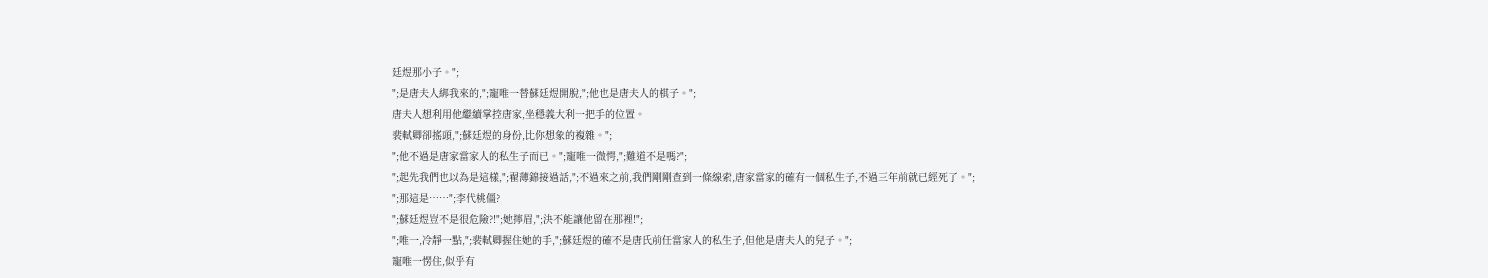廷煜那小子。";
";是唐夫人綁我來的,";寵唯一替蘇廷煜開脫,";他也是唐夫人的棋子。";
唐夫人想利用他繼續掌控唐家,坐穩義大利一把手的位置。
裴軾卿卻搖頭,";蘇廷煜的身份,比你想象的複雜。";
";他不過是唐家當家人的私生子而已。";寵唯一微愕,";難道不是嗎?";
";起先我們也以為是這樣,";翟薄錦接過話,";不過來之前,我們剛剛查到一條線索,唐家當家的確有一個私生子,不過三年前就已經死了。";
";那這是……";李代桃僵?
";蘇廷煜豈不是很危險?!";她擰眉,";決不能讓他留在那裡!";
";唯一,冷靜一點,";裴軾卿握住她的手,";蘇廷煜的確不是唐氏前任當家人的私生子,但他是唐夫人的兒子。";
寵唯一愣住,似乎有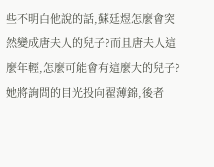些不明白他說的話,蘇廷煜怎麼會突然變成唐夫人的兒子?而且唐夫人這麼年輕,怎麼可能會有這麼大的兒子?
她將詢問的目光投向翟薄錦,後者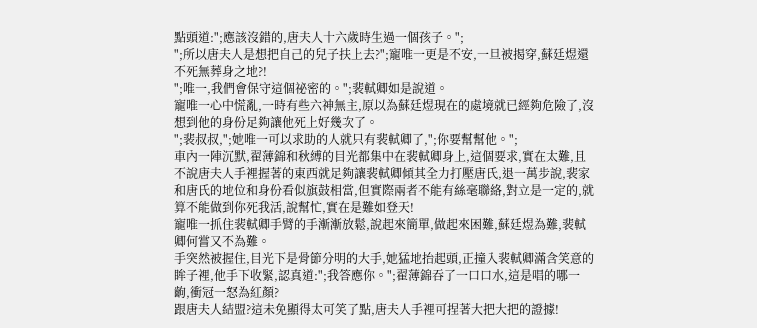點頭道:";應該沒錯的,唐夫人十六歲時生過一個孩子。";
";所以唐夫人是想把自己的兒子扶上去?";寵唯一更是不安,一旦被揭穿,蘇廷煜還不死無葬身之地?!
";唯一,我們會保守這個祕密的。";裴軾卿如是說道。
寵唯一心中慌亂,一時有些六神無主,原以為蘇廷煜現在的處境就已經夠危險了,沒想到他的身份足夠讓他死上好幾次了。
";裴叔叔,";她唯一可以求助的人就只有裴軾卿了,";你要幫幫他。";
車內一陣沉默,翟薄錦和秋縛的目光都集中在裴軾卿身上,這個要求,實在太難,且不說唐夫人手裡握著的東西就足夠讓裴軾卿傾其全力打壓唐氏,退一萬步說,裴家和唐氏的地位和身份看似旗鼓相當,但實際兩者不能有絲毫聯絡,對立是一定的,就算不能做到你死我活,說幫忙,實在是難如登天!
寵唯一抓住裴軾卿手臂的手漸漸放鬆,說起來簡單,做起來困難,蘇廷煜為難,裴軾卿何嘗又不為難。
手突然被握住,目光下是骨節分明的大手,她猛地抬起頭,正撞入裴軾卿滿含笑意的眸子裡,他手下收緊,認真道:";我答應你。";翟薄錦吞了一口口水,這是唱的哪一齣,衝冠一怒為紅顏?
跟唐夫人結盟?這未免顯得太可笑了點,唐夫人手裡可捏著大把大把的證據!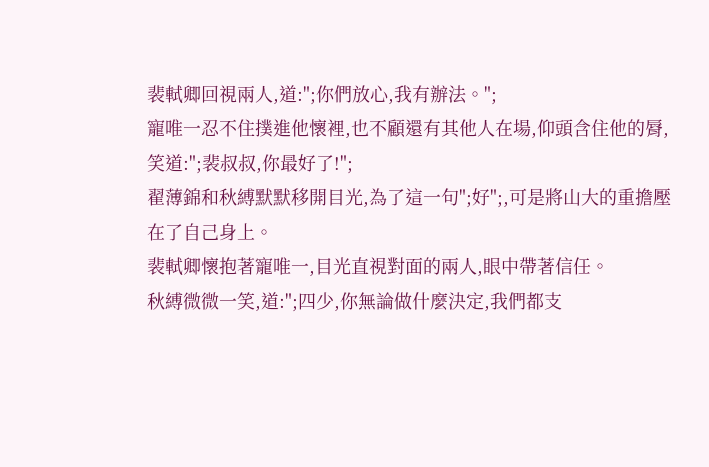裴軾卿回視兩人,道:";你們放心,我有辦法。";
寵唯一忍不住撲進他懷裡,也不顧還有其他人在場,仰頭含住他的脣,笑道:";裴叔叔,你最好了!";
翟薄錦和秋縛默默移開目光,為了這一句";好";,可是將山大的重擔壓在了自己身上。
裴軾卿懷抱著寵唯一,目光直視對面的兩人,眼中帶著信任。
秋縛微微一笑,道:";四少,你無論做什麼決定,我們都支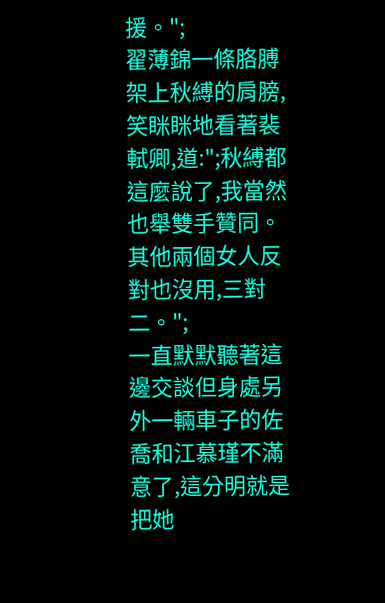援。";
翟薄錦一條胳膊架上秋縛的肩膀,笑眯眯地看著裴軾卿,道:";秋縛都這麼說了,我當然也舉雙手贊同。其他兩個女人反對也沒用,三對二。";
一直默默聽著這邊交談但身處另外一輛車子的佐喬和江慕瑾不滿意了,這分明就是把她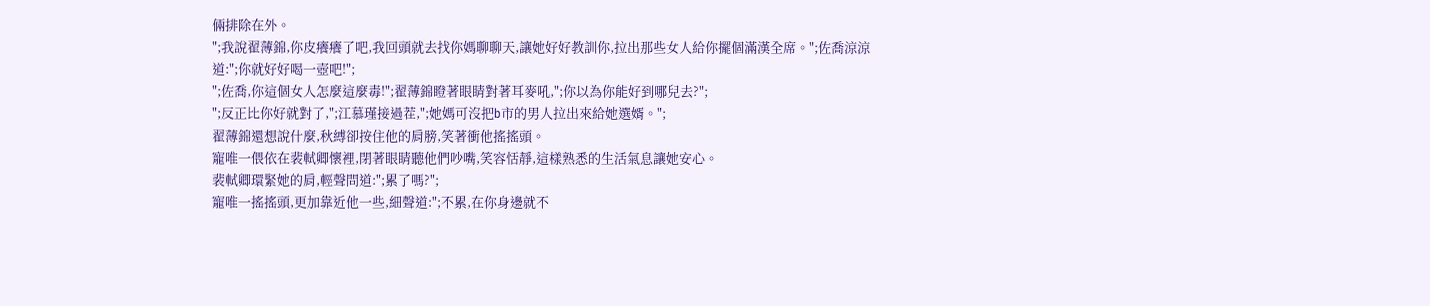倆排除在外。
";我說翟薄錦,你皮癢癢了吧,我回頭就去找你媽聊聊天,讓她好好教訓你,拉出那些女人給你擺個滿漢全席。";佐喬涼涼道:";你就好好喝一壺吧!";
";佐喬,你這個女人怎麼這麼毒!";翟薄錦瞪著眼睛對著耳麥吼,";你以為你能好到哪兒去?";
";反正比你好就對了,";江慕瑾接過茬,";她媽可沒把b市的男人拉出來給她選婿。";
翟薄錦還想說什麼,秋縛卻按住他的肩膀,笑著衝他搖搖頭。
寵唯一偎依在裴軾卿懷裡,閉著眼睛聽他們吵嘴,笑容恬靜,這樣熟悉的生活氣息讓她安心。
裴軾卿環緊她的肩,輕聲問道:";累了嗎?";
寵唯一搖搖頭,更加靠近他一些,細聲道:";不累,在你身邊就不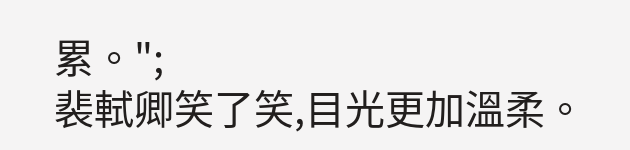累。";
裴軾卿笑了笑,目光更加溫柔。